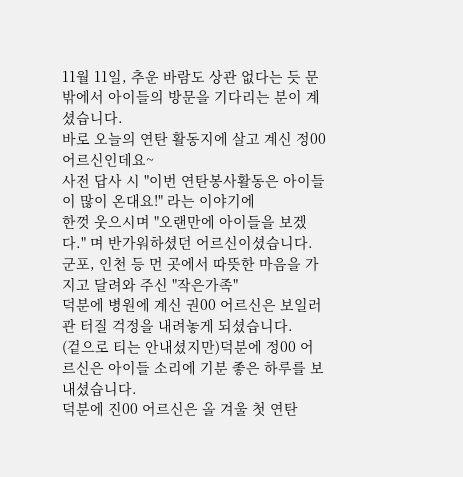11월 11일, 추운 바람도 상관 없다는 듯 문밖에서 아이들의 방문을 기다리는 분이 계셨습니다.
바로 오늘의 연탄 활동지에 살고 계신 정00 어르신인데요~
사전 답사 시 "이번 연탄봉사활동은 아이들이 많이 온대요!" 라는 이야기에
한껏 웃으시며 "오랜만에 아이들을 보겠다." 며 반가워하셨던 어르신이셨습니다.
군포, 인천 등 먼 곳에서 따뜻한 마음을 가지고 달려와 주신 "작은가족"
덕분에 병원에 계신 권00 어르신은 보일러관 터질 걱정을 내려놓게 되셨습니다.
(겉으로 티는 안내셨지만)덕분에 정00 어르신은 아이들 소리에 기분 좋은 하루를 보내셨습니다.
덕분에 진00 어르신은 올 겨울 첫 연탄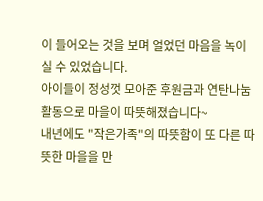이 들어오는 것을 보며 얼었던 마음을 녹이실 수 있었습니다.
아이들이 정성껏 모아준 후원금과 연탄나눔활동으로 마을이 따뜻해졌습니다~
내년에도 "작은가족"의 따뜻함이 또 다른 따뜻한 마을을 만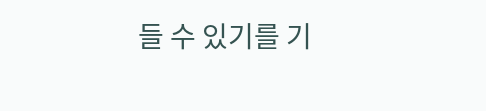들 수 있기를 기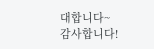대합니다~
감사합니다!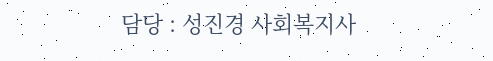담당 : 성진경 사회복지사